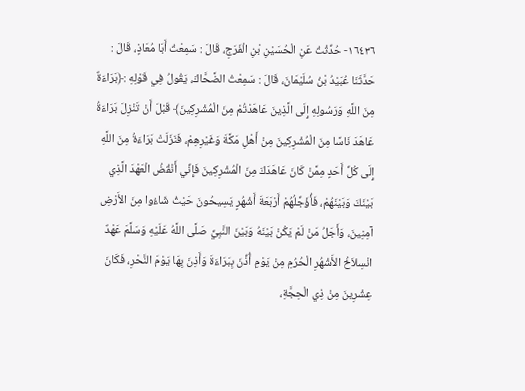١٦٤٣٦- حُدِّثْتُ عَنِ الْحُسَيْنِ بْنِ الْفَرَجِ، قَالَ : سَمِعْتُ أَبَا مُعَاذٍ، قَالَ : حَدَّثَنَا عُبَيْدُ بْنُ سُلَيْمَانَ، قَالَ : سَمِعْتُ الضَّحَّاكَ، يَقُولُ فِي قَوْلِهِ :﴿بَرَاءَةٌ مِنَ اللَّهِ وَرَسُولِهِ إِلَى الَّذِينَ عَاهَدْتُمْ مِنَ الْمُشْرِكِينَ﴾ قَبْلَ أَنْ تَنْزِلَ بَرَاءَةُ عَاهَدَ نَاسًا مِنَ الْمُشْرِكِينَ مِنْ أَهْلِ مَكَّةَ وَغَيْرِهِمْ، فَنَزَلَتْ بَرَاءَةُ مِنَ اللَّهِ إِلَى كُلِّ أَحَدٍ مِمَّنْ كَانَ عَاهَدَكَ مِنَ الْمُشْرِكِينَ فَإِنِّي أَنْقُضُ الْعَهْدَ الَّذِي بَيْنَكَ وَبَيْنَهُمْ، فَأُؤَجِّلُهُمْ أَرْبَعَةَ أَشْهُرٍ يَسِيحُونَ حَيْثُ شَاءُوا مِنَ الأَرْضِ آمِنِينَ، وَأَجَلُ مَنْ لَمْ يَكُنْ بَيْنَهُ وَبَيْنَ النَّبِيِّ صَلَّى اللَّهُ عَلَيْهِ وَسَلَّمَ عَهْدٌ انْسِلاَخُ الأَشْهُرِ الْحُرُمِ مِنْ يَوْمِ أُذِّنَ بِبَرَاءَةَ وَأَذِنَ بِهَا يَوْمَ النَّحْرِ، فَكَانَ عِشْرِينَ مِنْ ذِي الْحِجَّةِ،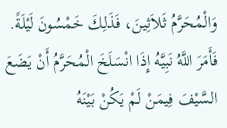وَالْمُحَرَّمُ ثَلاَثِينَ، فَذَلِكَ خَمْسُونَ لَيْلَةً. فَأَمَرَ اللَّهُ نَبِيَّهُ إِذَا انْسَلَخَ الْمُحَرَّمُ أَنْ يَضَعَ السَّيْفَ فِيمَنْ لَمْ يَكُنْ بَيْنَهُ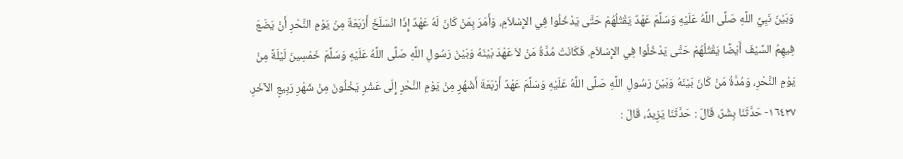وَبَيْنَ نَبِيِّ اللَّهِ صَلَّى اللَّهُ عَلَيْهِ وَسَلَّمَ عَهْدٌ يَقْتُلُهُمْ حَتَّى يَدْخُلُوا فِي الإِسْلاَمِ، وَأَمَرَ بِمَنْ كَانَ لَهُ عَهْدٌ إِذَا انْسَلَخَ أَرْبَعَةٌ مِنْ يَوْمِ النَّحْرِ أَنْ يَضَعَ فِيهِمُ السَّيْفَ أَيْضًا يَقْتُلُهُمْ حَتَّى يَدْخُلُوا فِي الإِسْلاَمِ. فَكَانَتْ مُدَّةُ مَنْ لاَ عَهْدَ بَيْنَهُ وَبَيْنَ رَسُولِ اللَّهِ صَلَّى اللَّهُ عَلَيْهِ وَسَلَّمَ خَمْسِينَ لَيْلَةً مِنْ يَوْمِ النَّحْرِ، وَمُدَّةُ مَنْ كَانَ بَيْنَهُ وَبَيْنَ رَسُولِ اللَّهِ صَلَّى اللَّهُ عَلَيْهِ وَسَلَّمَ عَهْدٌ أَرْبَعَةَ أَشْهُرٍ مِنْ يَوْمِ النَّحْرِ إِلَى عَشْرٍ يَخْلُونَ مِنْ شَهْرِ رَبِيعٍ الآخَرِ.
١٦٤٣٧- حَدَّثَنَا بِشْرٌ، قَالَ : حَدَّثَنَا يَزِيدُ، قَالَ :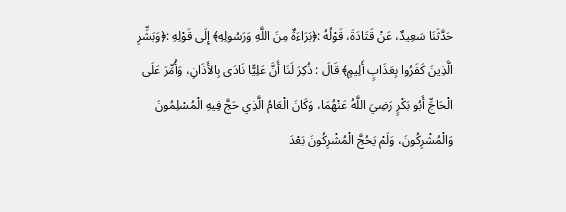حَدَّثَنَا سَعِيدٌ، عَنْ قَتَادَةَ، قَوْلُهُ :﴿بَرَاءَةٌ مِنَ اللَّهِ وَرَسُولِهِ﴾ إِلَى قَوْلِهِ :﴿وَبَشِّرِ الَّذِينَ كَفَرُوا بِعَذَابٍ أَلِيمٍ﴾ قَالَ : ذُكِرَ لَنَا أَنَّ عَلِيًّا نَادَى بِالأَذَانِ، وَأُمِّرَ عَلَى الْحَاجِّ أَبُو بَكْرٍ رَضِيَ اللَّهُ عَنْهُمَا، وَكَانَ الْعَامُ الَّذِي حَجَّ فِيهِ الْمُسْلِمُونَ وَالْمُشْرِكُونَ، وَلَمْ يَحُجَّ الْمُشْرِكُونَ بَعْدَ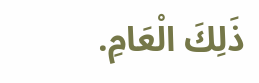ذَلِكَ الْعَامِ.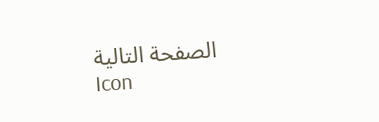الصفحة التالية
Icon